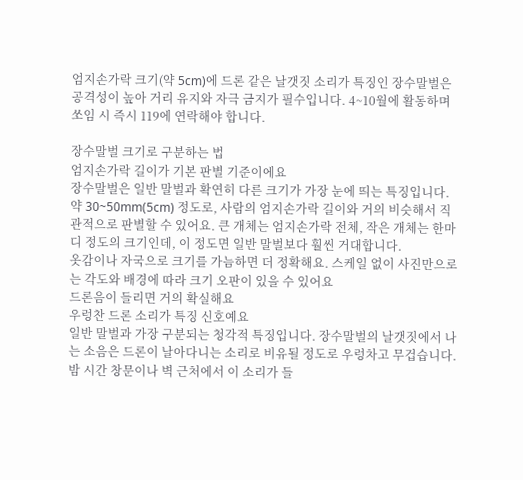엄지손가락 크기(약 5cm)에 드론 같은 날갯짓 소리가 특징인 장수말벌은 공격성이 높아 거리 유지와 자극 금지가 필수입니다. 4~10월에 활동하며 쏘임 시 즉시 119에 연락해야 합니다.

장수말벌 크기로 구분하는 법
엄지손가락 길이가 기본 판별 기준이에요
장수말벌은 일반 말벌과 확연히 다른 크기가 가장 눈에 띄는 특징입니다. 약 30~50mm(5cm) 정도로, 사람의 엄지손가락 길이와 거의 비슷해서 직관적으로 판별할 수 있어요. 큰 개체는 엄지손가락 전체, 작은 개체는 한마디 정도의 크기인데, 이 정도면 일반 말벌보다 훨씬 거대합니다.
옷감이나 자국으로 크기를 가늠하면 더 정확해요. 스케일 없이 사진만으로는 각도와 배경에 따라 크기 오판이 있을 수 있어요
드론음이 들리면 거의 확실해요
우렁찬 드론 소리가 특징 신호예요
일반 말벌과 가장 구분되는 청각적 특징입니다. 장수말벌의 날갯짓에서 나는 소음은 드론이 날아다니는 소리로 비유될 정도로 우렁차고 무겁습니다. 밤 시간 창문이나 벽 근처에서 이 소리가 들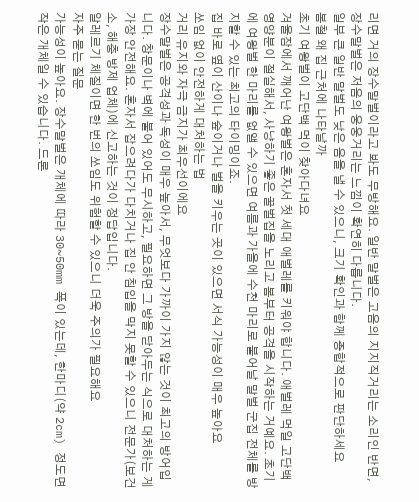리면 거의 장수말벌이라고 봐도 무방해요. 일반 말벌은 고음의 지지직거리는 소리인 반면, 장수말벌은 저음의 웅웅거리는 느낌이 확연히 다릅니다.
일부 큰 일반 말벌도 낮은 음을 낼 수 있으니, 크기 확인과 함께 종합적으로 판단하세요
봄철 왜 집 근처에 나타날까
초기 여왕벌이 고단백 먹이 찾아다녀요
겨울잠에서 깨어난 여왕벌은 혼자서 첫 세대 애벌레를 키워야 합니다. 애벌레 먹일 고단백 영양분이 절실해서, 사냥하기 좋은 꿀벌집을 노리고 봄부터 공격을 시작하는 거예요. 초기에 여왕벌 한 마리를 없앨 수 있으면 여름과 가을에 수천 마리로 불어날 말벌 군집 전체를 방지할 수 있는 최고의 타이밍이죠.
집 바로 옆이 산이나 숲이거나 벌을 키우는 곳이 있으면 서식 가능성이 매우 높아요
쏘임 없이 안전하게 대처하는 법
거리 유지와 자극 금지가 최우선이에요
장수말벌은 공격성과 독성이 매우 높아서, 무엇보다 가까이 가지 않는 것이 최고의 방어입니다. 창문이나 벽에 붙어 있어도 무시하고, 필요하면 그 방을 닫아두는 식으로 대처하는 게 가장 안전해요. 혼자서 잡으려다가 다치거나 집 안 침입을 막지 못할 수 있으니 전문가(보건소, 해충 방제 업체)에 신고하는 것이 정답입니다.
알레르기 체질이면 한 번의 쏘임도 위험할 수 있으니 더욱 주의가 필요해요
자주 묻는 질문
가능성이 높아요. 장수말벌은 개체에 따라 30~50mm 폭이 있는데, 한마디(약 2cm) 정도면 작은 개체일 수 있습니다. 드론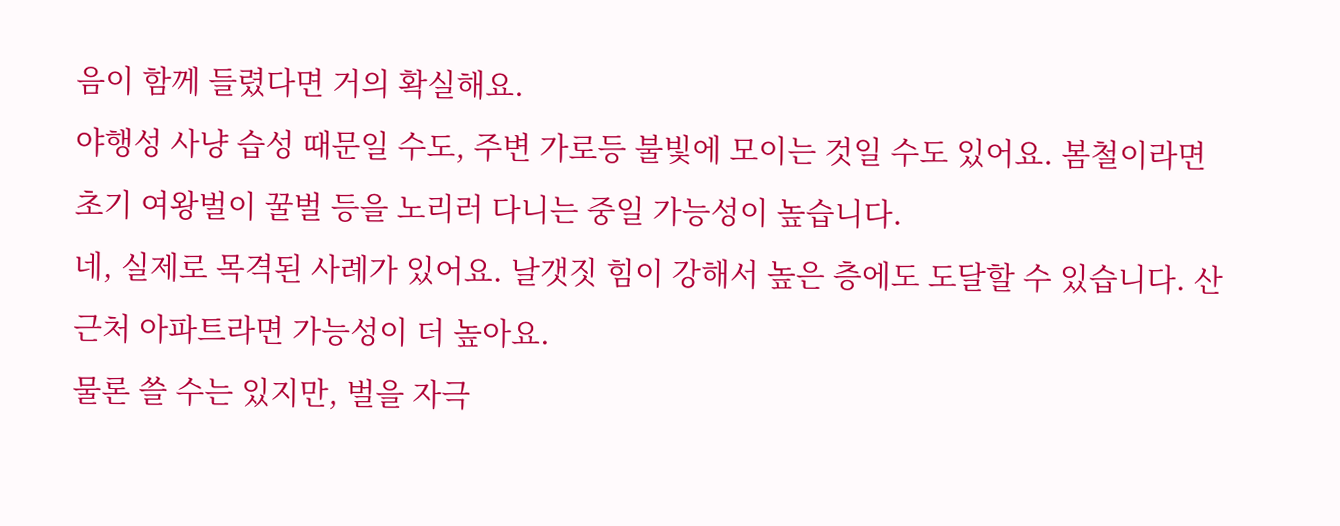음이 함께 들렸다면 거의 확실해요.
야행성 사냥 습성 때문일 수도, 주변 가로등 불빛에 모이는 것일 수도 있어요. 봄철이라면 초기 여왕벌이 꿀벌 등을 노리러 다니는 중일 가능성이 높습니다.
네, 실제로 목격된 사례가 있어요. 날갯짓 힘이 강해서 높은 층에도 도달할 수 있습니다. 산 근처 아파트라면 가능성이 더 높아요.
물론 쓸 수는 있지만, 벌을 자극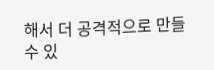해서 더 공격적으로 만들 수 있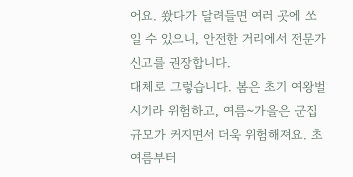어요. 쐈다가 달려들면 여러 곳에 쏘일 수 있으니, 안전한 거리에서 전문가 신고를 권장합니다.
대체로 그렇습니다. 봄은 초기 여왕벌 시기라 위험하고, 여름~가을은 군집 규모가 커지면서 더욱 위험해져요. 초여름부터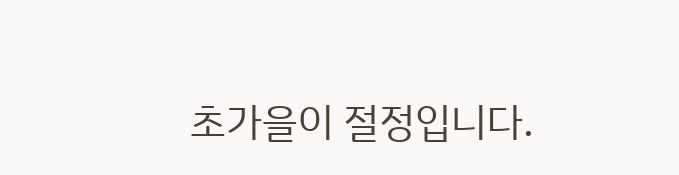초가을이 절정입니다.